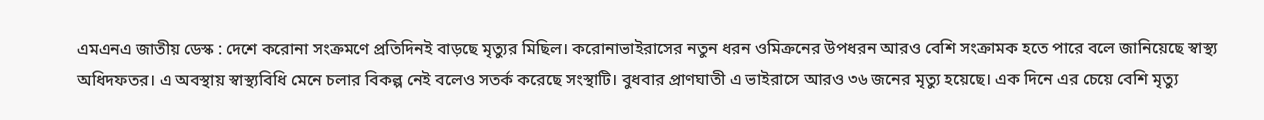এমএনএ জাতীয় ডেস্ক : দেশে করোনা সংক্রমণে প্রতিদিনই বাড়ছে মৃত্যুর মিছিল। করোনাভাইরাসের নতুন ধরন ওমিক্রনের উপধরন আরও বেশি সংক্রামক হতে পারে বলে জানিয়েছে স্বাস্থ্য অধিদফতর। এ অবস্থায় স্বাস্থ্যবিধি মেনে চলার বিকল্প নেই বলেও সতর্ক করেছে সংস্থাটি। বুধবার প্রাণঘাতী এ ভাইরাসে আরও ৩৬ জনের মৃত্যু হয়েছে। এক দিনে এর চেয়ে বেশি মৃত্যু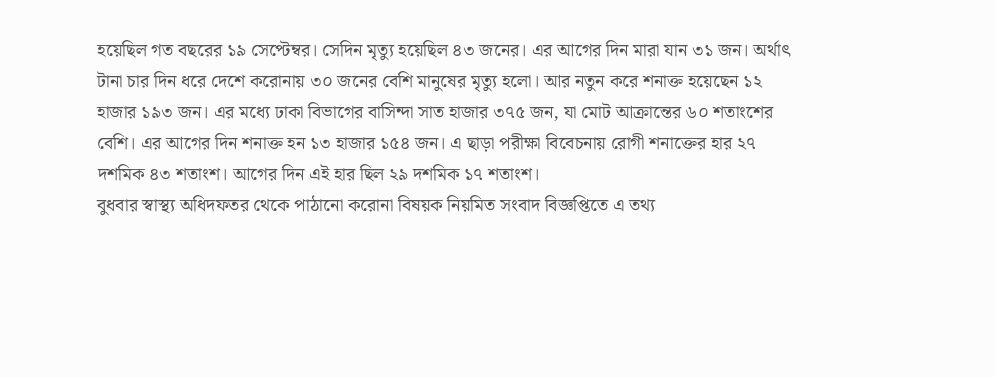হয়েছিল গত বছরের ১৯ সেপ্টেম্বর। সেদিন মৃত্যু হয়েছিল ৪৩ জনের। এর আগের দিন মারা যান ৩১ জন। অর্থাৎ টানা চার দিন ধরে দেশে করোনায় ৩০ জনের বেশি মানুষের মৃত্যু হলো। আর নতুন করে শনাক্ত হয়েছেন ১২ হাজার ১৯৩ জন। এর মধ্যে ঢাকা বিভাগের বাসিন্দা সাত হাজার ৩৭৫ জন, যা মোট আক্রান্তের ৬০ শতাংশের বেশি। এর আগের দিন শনাক্ত হন ১৩ হাজার ১৫৪ জন। এ ছাড়া পরীক্ষা বিবেচনায় রোগী শনাক্তের হার ২৭ দশমিক ৪৩ শতাংশ। আগের দিন এই হার ছিল ২৯ দশমিক ১৭ শতাংশ।
বুধবার স্বাস্থ্য অধিদফতর থেকে পাঠানো করোনা বিষয়ক নিয়মিত সংবাদ বিজ্ঞপ্তিতে এ তথ্য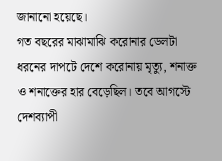জানানো হয়েছে।
গত বছরের মাঝামাঝি করোনার ডেলটা ধরনের দাপটে দেশে করোনায় মৃত্যু, শনাক্ত ও শনাক্তের হার বেড়েছিল। তবে আগস্টে দেশব্যাপী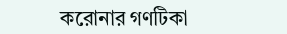করোনার গণটিকা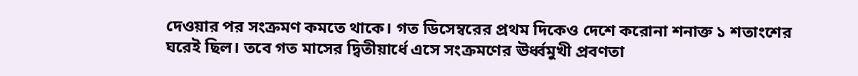দেওয়ার পর সংক্রমণ কমতে থাকে। গত ডিসেম্বরের প্রথম দিকেও দেশে করোনা শনাক্ত ১ শতাংশের ঘরেই ছিল। তবে গত মাসের দ্বিতীয়ার্ধে এসে সংক্রমণের ঊর্ধ্বমুখী প্রবণতা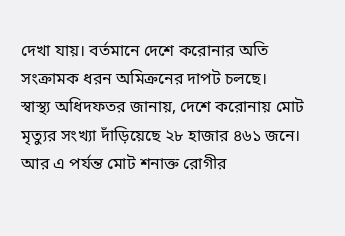দেখা যায়। বর্তমানে দেশে করোনার অতি সংক্রামক ধরন অমিক্রনের দাপট চলছে।
স্বাস্থ্য অধিদফতর জানায়, দেশে করোনায় মোট মৃত্যুর সংখ্যা দাঁড়িয়েছে ২৮ হাজার ৪৬১ জনে। আর এ পর্যন্ত মোট শনাক্ত রোগীর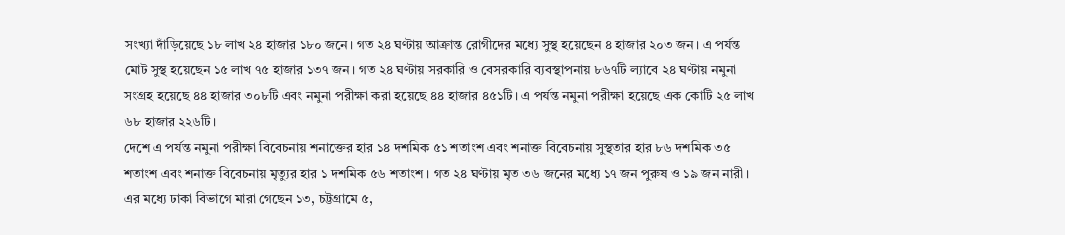সংখ্যা দাঁড়িয়েছে ১৮ লাখ ২৪ হাজার ১৮০ জনে। গত ২৪ ঘণ্টায় আক্রান্ত রোগীদের মধ্যে সুস্থ হয়েছেন ৪ হাজার ২০৩ জন। এ পর্যন্ত মোট সুস্থ হয়েছেন ১৫ লাখ ৭৫ হাজার ১৩৭ জন। গত ২৪ ঘণ্টায় সরকারি ও বেসরকারি ব্যবস্থাপনায় ৮৬৭টি ল্যাবে ২৪ ঘণ্টায় নমুনা সংগ্রহ হয়েছে ৪৪ হাজার ৩০৮টি এবং নমুনা পরীক্ষা করা হয়েছে ৪৪ হাজার ৪৫১টি। এ পর্যন্ত নমুনা পরীক্ষা হয়েছে এক কোটি ২৫ লাখ ৬৮ হাজার ২২৬টি।
দেশে এ পর্যন্ত নমুনা পরীক্ষা বিবেচনায় শনাক্তের হার ১৪ দশমিক ৫১ শতাংশ এবং শনাক্ত বিবেচনায় সুস্থতার হার ৮৬ দশমিক ৩৫ শতাংশ এবং শনাক্ত বিবেচনায় মৃত্যুর হার ১ দশমিক ৫৬ শতাংশ। গত ২৪ ঘণ্টায় মৃত ৩৬ জনের মধ্যে ১৭ জন পুরুষ ও ১৯ জন নারী। এর মধ্যে ঢাকা বিভাগে মারা গেছেন ১৩, চট্টগ্রামে ৫,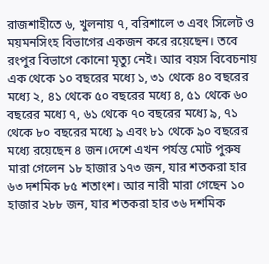রাজশাহীতে ৬, খুলনায় ৭, বরিশালে ৩ এবং সিলেট ও ময়মনসিংহ বিভাগের একজন করে রয়েছেন। তবে রংপুর বিভাগে কোনো মৃত্যু নেই। আর বয়স বিবেচনায় এক থেকে ১০ বছরের মধ্যে ১, ৩১ থেকে ৪০ বছরের মধ্যে ২, ৪১ থেকে ৫০ বছরের মধ্যে ৪, ৫১ থেকে ৬০ বছরের মধ্যে ৭, ৬১ থেকে ৭০ বছরের মধ্যে ৯, ৭১ থেকে ৮০ বছরের মধ্যে ৯ এবং ৮১ থেকে ৯০ বছরের মধ্যে রয়েছেন ৪ জন।দেশে এখন পর্যন্ত মোট পুরুষ মারা গেলেন ১৮ হাজার ১৭৩ জন, যার শতকরা হার ৬৩ দশমিক ৮৫ শতাংশ। আর নারী মারা গেছেন ১০ হাজার ২৮৮ জন, যার শতকরা হার ৩৬ দশমিক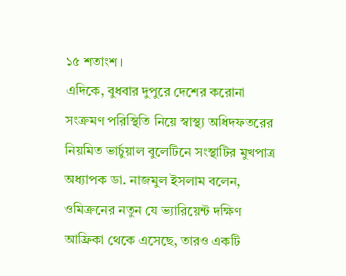১৫ শতাংশ।
এদিকে, বুধবার দুপুরে দেশের করোনা সংক্রমণ পরিস্থিতি নিয়ে স্বাস্থ্য অধিদফতরের নিয়মিত ভার্চুয়াল বুলেটিনে সংস্থাটির মুখপাত্র অধ্যাপক ডা. নাজমুল ইসলাম বলেন, ওমিক্রনের নতুন যে ভ্যারিয়েন্ট দক্ষিণ আফ্রিকা থেকে এসেছে, তারও একটি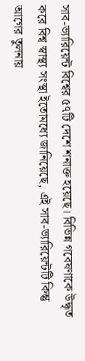সাব-ভ্যারিয়েন্ট বিশ্বের ৫৭টি দেশে শনাক্ত হয়েছে। বিভিন্ন গবেষণাকে উদ্ধৃত করে বিশ্ব স্বাস্থ্য সংস্থা ইতোমধ্যে জানিয়েছে, এই সাব-ভ্যারিয়েন্টটি কিন্তু আগের তুলনায়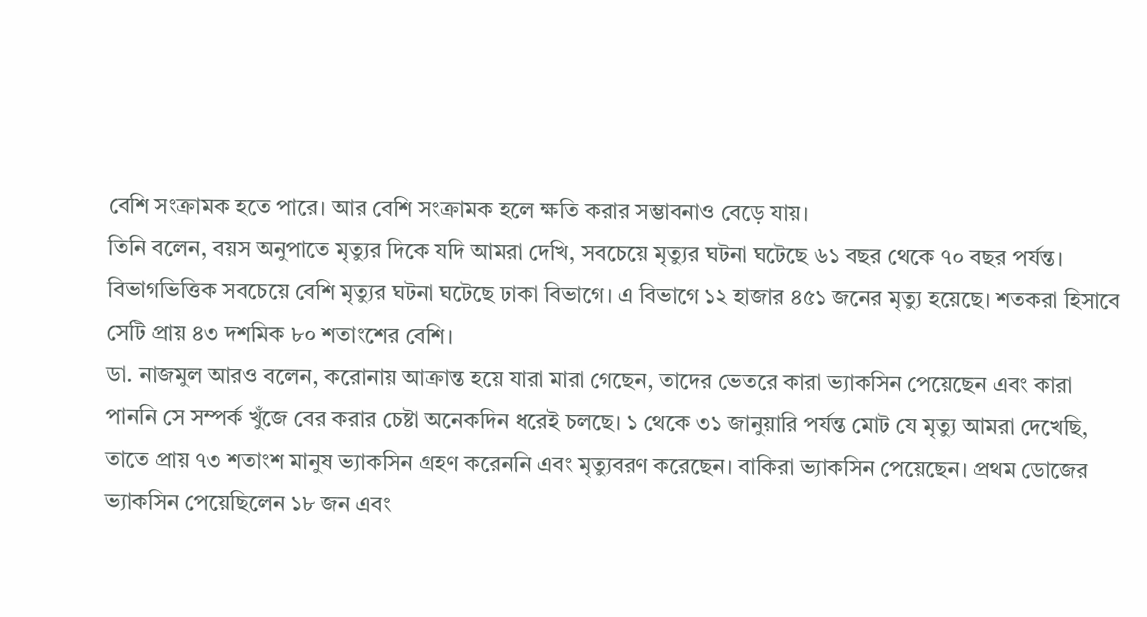বেশি সংক্রামক হতে পারে। আর বেশি সংক্রামক হলে ক্ষতি করার সম্ভাবনাও বেড়ে যায়।
তিনি বলেন, বয়স অনুপাতে মৃত্যুর দিকে যদি আমরা দেখি, সবচেয়ে মৃত্যুর ঘটনা ঘটেছে ৬১ বছর থেকে ৭০ বছর পর্যন্ত। বিভাগভিত্তিক সবচেয়ে বেশি মৃত্যুর ঘটনা ঘটেছে ঢাকা বিভাগে। এ বিভাগে ১২ হাজার ৪৫১ জনের মৃত্যু হয়েছে। শতকরা হিসাবে সেটি প্রায় ৪৩ দশমিক ৮০ শতাংশের বেশি।
ডা. নাজমুল আরও বলেন, করোনায় আক্রান্ত হয়ে যারা মারা গেছেন, তাদের ভেতরে কারা ভ্যাকসিন পেয়েছেন এবং কারা পাননি সে সম্পর্ক খুঁজে বের করার চেষ্টা অনেকদিন ধরেই চলছে। ১ থেকে ৩১ জানুয়ারি পর্যন্ত মোট যে মৃত্যু আমরা দেখেছি, তাতে প্রায় ৭৩ শতাংশ মানুষ ভ্যাকসিন গ্রহণ করেননি এবং মৃত্যুবরণ করেছেন। বাকিরা ভ্যাকসিন পেয়েছেন। প্রথম ডোজের ভ্যাকসিন পেয়েছিলেন ১৮ জন এবং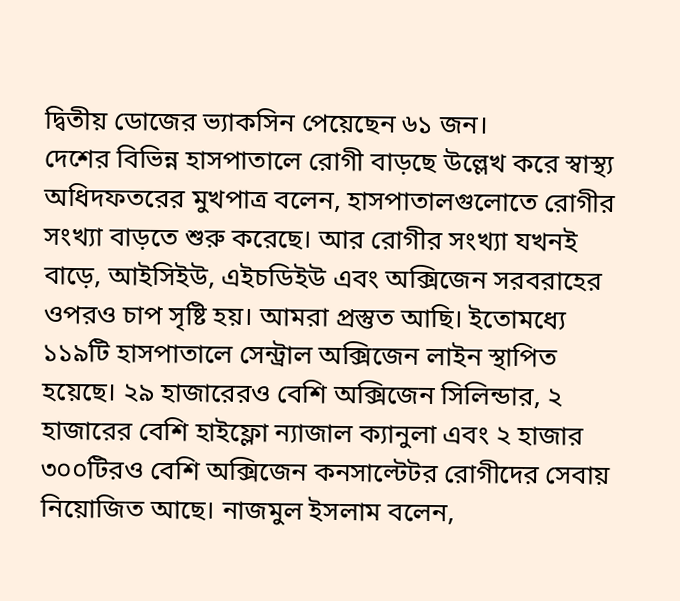দ্বিতীয় ডোজের ভ্যাকসিন পেয়েছেন ৬১ জন।
দেশের বিভিন্ন হাসপাতালে রোগী বাড়ছে উল্লেখ করে স্বাস্থ্য অধিদফতরের মুখপাত্র বলেন, হাসপাতালগুলোতে রোগীর সংখ্যা বাড়তে শুরু করেছে। আর রোগীর সংখ্যা যখনই বাড়ে, আইসিইউ, এইচডিইউ এবং অক্সিজেন সরবরাহের ওপরও চাপ সৃষ্টি হয়। আমরা প্রস্তুত আছি। ইতোমধ্যে ১১৯টি হাসপাতালে সেন্ট্রাল অক্সিজেন লাইন স্থাপিত হয়েছে। ২৯ হাজারেরও বেশি অক্সিজেন সিলিন্ডার, ২ হাজারের বেশি হাইফ্লো ন্যাজাল ক্যানুলা এবং ২ হাজার ৩০০টিরও বেশি অক্সিজেন কনসাল্টেটর রোগীদের সেবায় নিয়োজিত আছে। নাজমুল ইসলাম বলেন,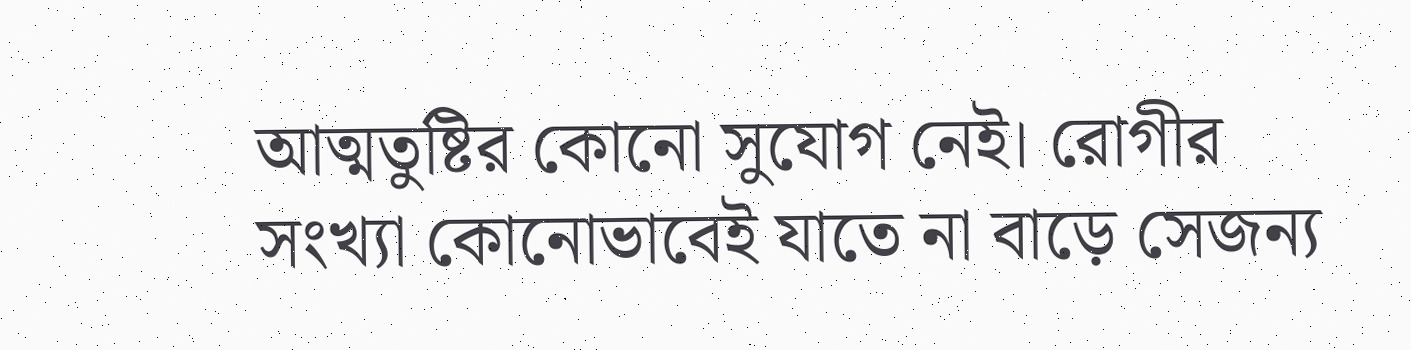আত্মতুষ্টির কোনো সুযোগ নেই। রোগীর সংখ্যা কোনোভাবেই যাতে না বাড়ে সেজন্য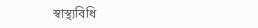স্বাস্থ্যবিধি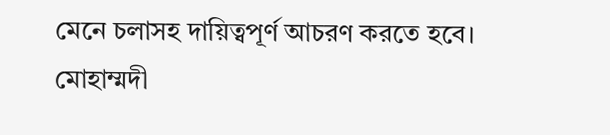মেনে চলাসহ দায়িত্বপূর্ণ আচরণ করতে হবে।
মোহাম্মদী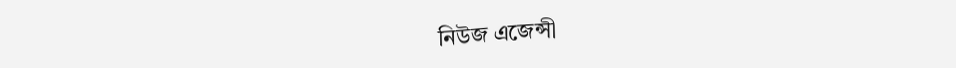নিউজ এজেন্সী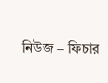নিউজ – ফিচার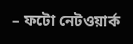– ফটো নেটওয়ার্ক